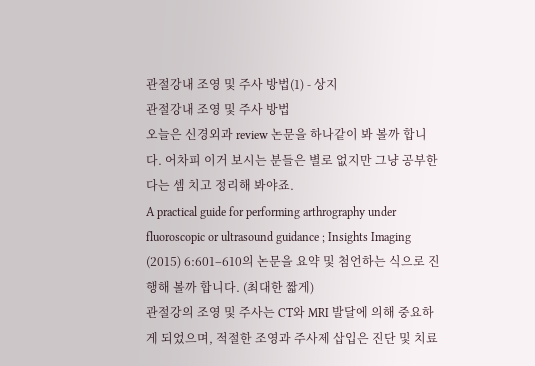관절강내 조영 및 주사 방법(1) - 상지
관절강내 조영 및 주사 방법
오늘은 신경외과 review 논문을 하나같이 봐 볼까 합니다. 어차피 이거 보시는 분들은 별로 없지만 그냥 공부한다는 셈 치고 정리해 봐야죠.
A practical guide for performing arthrography under fluoroscopic or ultrasound guidance ; Insights Imaging (2015) 6:601–610의 논문을 요약 및 첨언하는 식으로 진행해 볼까 합니다. (최대한 짧게)
관절강의 조영 및 주사는 CT와 MRI 발달에 의해 중요하게 되었으며, 적절한 조영과 주사제 삽입은 진단 및 치료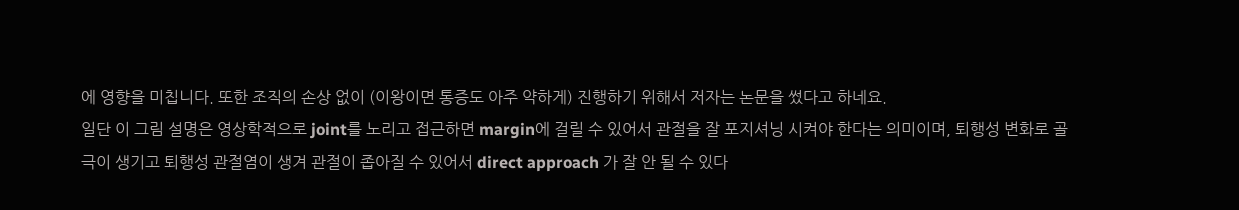에 영향을 미칩니다. 또한 조직의 손상 없이 (이왕이면 통증도 아주 약하게) 진행하기 위해서 저자는 논문을 썼다고 하네요.
일단 이 그림 설명은 영상학적으로 joint를 노리고 접근하면 margin에 걸릴 수 있어서 관절을 잘 포지셔닝 시켜야 한다는 의미이며, 퇴행성 변화로 골극이 생기고 퇴행성 관절염이 생겨 관절이 좁아질 수 있어서 direct approach 가 잘 안 될 수 있다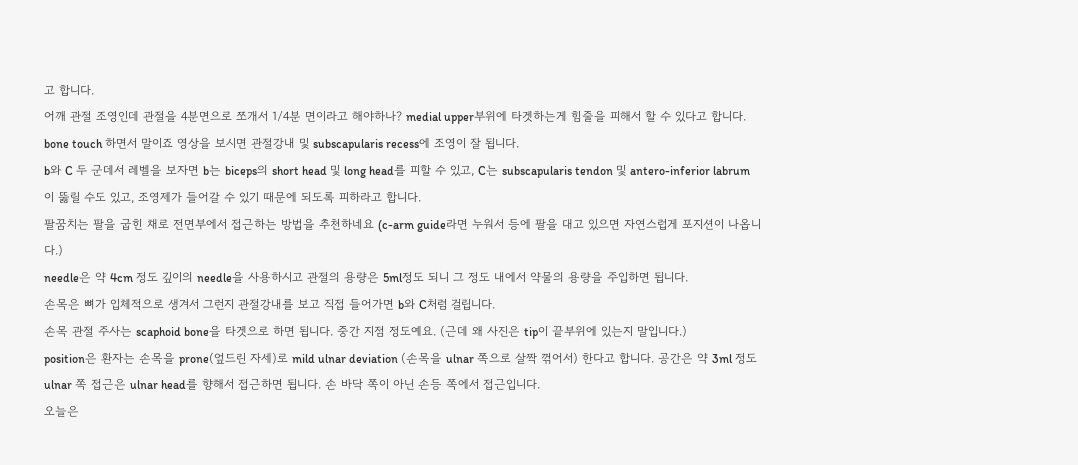고 합니다.
어깨 관절 조영인데 관절을 4분면으로 쪼개서 1/4분 면이라고 해야하나? medial upper부위에 타겟하는게 힘줄을 피해서 할 수 있다고 합니다. bone touch 하면서 말이죠 영상을 보시면 관절강내 및 subscapularis recess에 조영이 잘 됩니다.
b와 C 두 군데서 레벨을 보자면 b는 biceps의 short head 및 long head를 피할 수 있고, C는 subscapularis tendon 및 antero-inferior labrum이 뚫릴 수도 있고, 조영제가 들어갈 수 있기 때문에 되도록 피하라고 합니다.
팔꿈치는 팔을 굽힌 채로 전면부에서 접근하는 방법을 추천하네요 (c-arm guide라면 누워서 등에 팔을 대고 있으면 자연스럽게 포지션이 나옵니다.)
needle은 약 4cm 정도 깊이의 needle을 사용하시고 관절의 용량은 5ml정도 되니 그 정도 내에서 약물의 용량을 주입하면 됩니다.
손목은 뼈가 입체적으로 생겨서 그런지 관절강내를 보고 직접 들어가면 b와 C처럼 걸립니다.
손목 관절 주사는 scaphoid bone을 타겟으로 하면 됩니다. 중간 지점 정도예요. (근데 왜 사진은 tip이 끝부위에 있는지 말입니다.)
position은 환자는 손목을 prone(엎드린 자세)로 mild ulnar deviation (손목을 ulnar 쪽으로 살짝 꺾어서) 한다고 합니다. 공간은 약 3ml 정도
ulnar 쪽 접근은 ulnar head를 향해서 접근하면 됩니다. 손 바닥 쪽이 아닌 손등 쪽에서 접근입니다.
오늘은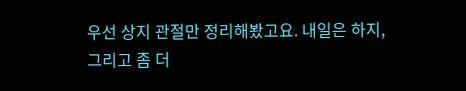우선 상지 관절만 정리해봤고요. 내일은 하지, 그리고 좀 더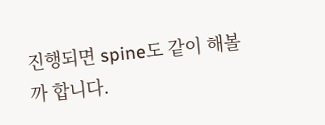진행되면 spine도 같이 해볼까 합니다.